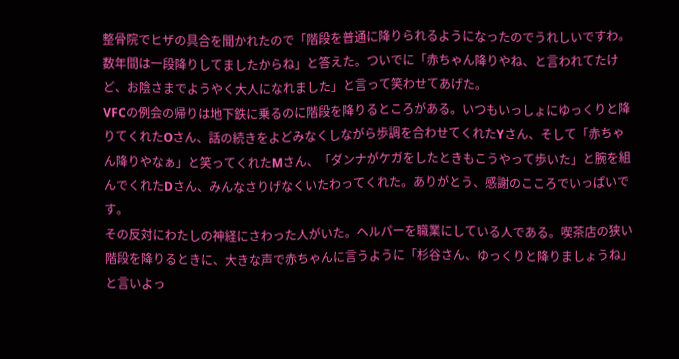整骨院でヒザの具合を聞かれたので「階段を普通に降りられるようになったのでうれしいですわ。数年間は一段降りしてましたからね」と答えた。ついでに「赤ちゃん降りやね、と言われてたけど、お陰さまでようやく大人になれました」と言って笑わせてあげた。
VFCの例会の帰りは地下鉄に乗るのに階段を降りるところがある。いつもいっしょにゆっくりと降りてくれたOさん、話の続きをよどみなくしながら歩調を合わせてくれたYさん、そして「赤ちゃん降りやなぁ」と笑ってくれたMさん、「ダンナがケガをしたときもこうやって歩いた」と腕を組んでくれたDさん、みんなさりげなくいたわってくれた。ありがとう、感謝のこころでいっぱいです。
その反対にわたしの神経にさわった人がいた。ヘルパーを職業にしている人である。喫茶店の狭い階段を降りるときに、大きな声で赤ちゃんに言うように「杉谷さん、ゆっくりと降りましょうね」と言いよっ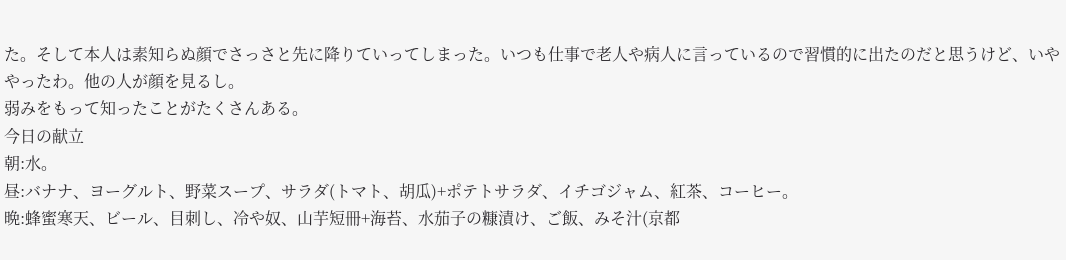た。そして本人は素知らぬ顔でさっさと先に降りていってしまった。いつも仕事で老人や病人に言っているので習慣的に出たのだと思うけど、いややったわ。他の人が顔を見るし。
弱みをもって知ったことがたくさんある。
今日の献立
朝:水。
昼:バナナ、ヨーグルト、野菜スープ、サラダ(トマト、胡瓜)+ポテトサラダ、イチゴジャム、紅茶、コーヒー。
晩:蜂蜜寒天、ビール、目刺し、冷や奴、山芋短冊+海苔、水茄子の糠漬け、ご飯、みそ汁(京都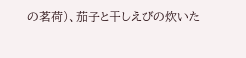の茗荷)、茄子と干しえびの炊いた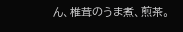ん、椎茸のうま煮、煎茶。